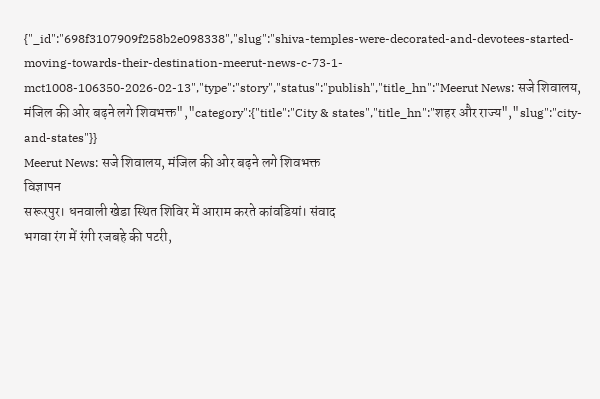{"_id":"698f3107909f258b2e098338","slug":"shiva-temples-were-decorated-and-devotees-started-moving-towards-their-destination-meerut-news-c-73-1-mct1008-106350-2026-02-13","type":"story","status":"publish","title_hn":"Meerut News: सजे शिवालय, मंजिल की ओर बढ़ने लगे शिवभक्त","category":{"title":"City & states","title_hn":"शहर और राज्य","slug":"city-and-states"}}
Meerut News: सजे शिवालय, मंजिल की ओर बढ़ने लगे शिवभक्त
विज्ञापन
सरूरपुर। धनवाली खेडा स्थित शिविर में आराम करते कांवडियां। संवाद
भगवा रंग में रंगी रजबहे की पटरी,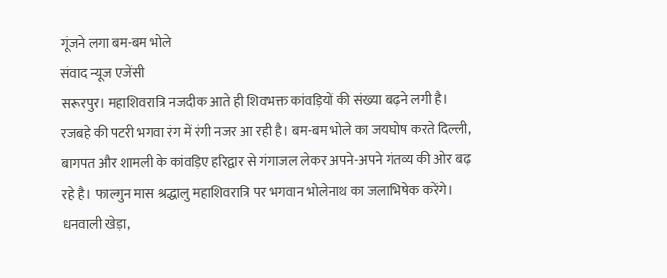गूंजने लगा बम-बम भोले
संवाद न्यूज एजेंसी
सरूरपुर। महाशिवरात्रि नजदीक आते ही शिवभक्त कांवड़ियों की संख्या बढ़ने लगी है। रजबहे की पटरी भगवा रंग में रंगी नजर आ रही है। बम-बम भोले का जयघोष करते दिल्ली, बागपत और शामली के कांवड़िए हरिद्वार से गंगाजल लेकर अपने-अपने गंतव्य की ओर बढ़ रहे है। फाल्गुन मास श्रद्धालु महाशिवरात्रि पर भगवान भोलेनाथ का जलाभिषेक करेंगे।
धनवाली खेड़ा,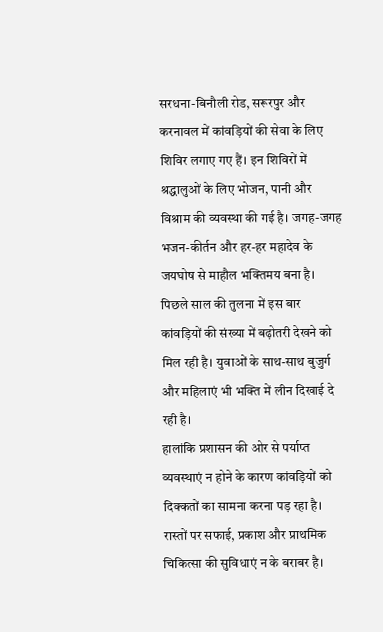सरधना-बिनौली रोड, सरूरपुर और करनावल में कांवड़ियों की सेवा के लिए शिविर लगाए गए हैं। इन शिविरों में श्रद्धालुओं के लिए भोजन, पानी और विश्राम की व्यवस्था की गई है। जगह-जगह भजन-कीर्तन और हर-हर महादेव के जयघोष से माहौल भक्तिमय बना है। पिछले साल की तुलना में इस बार कांवड़ियों की संख्या में बढ़ोतरी देखने को मिल रही है। युवाओं के साथ-साथ बुजुर्ग और महिलाएं भी भक्ति में लीन दिखाई दे रही है।
हालांकि प्रशासन की ओर से पर्याप्त व्यवस्थाएं न होने के कारण कांवड़ियों को दिक्कतों का सामना करना पड़ रहा है। रास्तों पर सफाई, प्रकाश और प्राथमिक चिकित्सा की सुविधाएं न के बराबर है।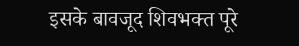इसके बावजूद शिवभक्त पूरे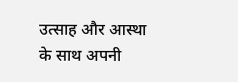उत्साह और आस्था के साथ अपनी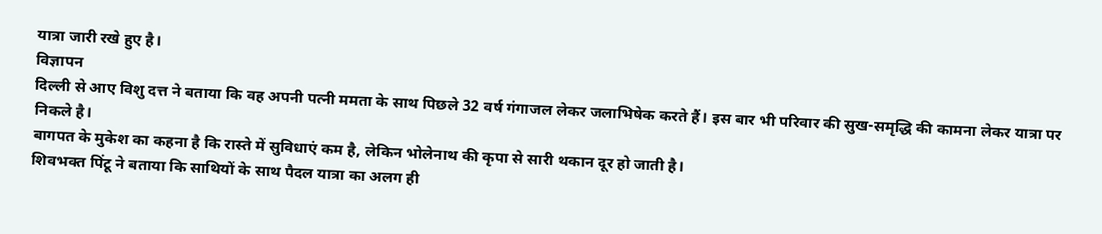यात्रा जारी रखे हुए है।
विज्ञापन
दिल्ली से आए विशु दत्त ने बताया कि वह अपनी पत्नी ममता के साथ पिछले 32 वर्ष गंगाजल लेकर जलाभिषेक करते हैं। इस बार भी परिवार की सुख-समृद्धि की कामना लेकर यात्रा पर निकले है।
बागपत के मुकेश का कहना है कि रास्ते में सुविधाएं कम है, लेकिन भोलेनाथ की कृपा से सारी थकान दूर हो जाती है।
शिवभक्त पिंटू ने बताया कि साथियों के साथ पैदल यात्रा का अलग ही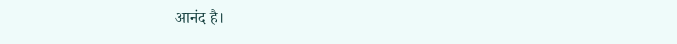आनंद है।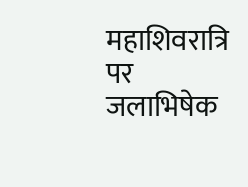महाशिवरात्रि पर जलाभिषेक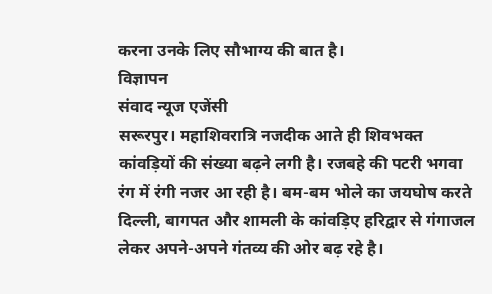करना उनके लिए सौभाग्य की बात है।
विज्ञापन
संवाद न्यूज एजेंसी
सरूरपुर। महाशिवरात्रि नजदीक आते ही शिवभक्त कांवड़ियों की संख्या बढ़ने लगी है। रजबहे की पटरी भगवा रंग में रंगी नजर आ रही है। बम-बम भोले का जयघोष करते दिल्ली, बागपत और शामली के कांवड़िए हरिद्वार से गंगाजल लेकर अपने-अपने गंतव्य की ओर बढ़ रहे है।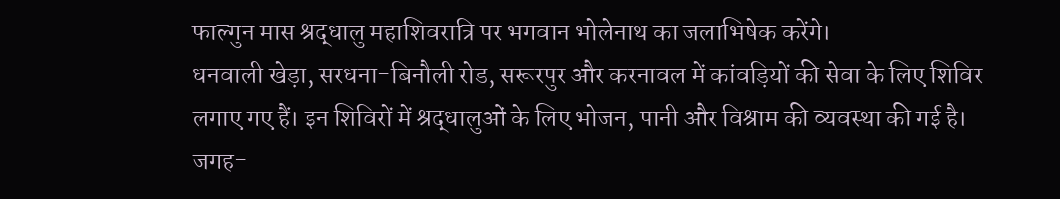फाल्गुन मास श्रद्धालु महाशिवरात्रि पर भगवान भोलेनाथ का जलाभिषेक करेंगे।
धनवाली खेड़ा, सरधना-बिनौली रोड, सरूरपुर और करनावल में कांवड़ियों की सेवा के लिए शिविर लगाए गए हैं। इन शिविरों में श्रद्धालुओं के लिए भोजन, पानी और विश्राम की व्यवस्था की गई है। जगह-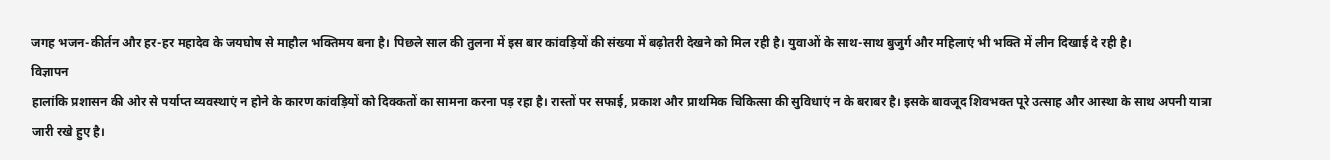जगह भजन-कीर्तन और हर-हर महादेव के जयघोष से माहौल भक्तिमय बना है। पिछले साल की तुलना में इस बार कांवड़ियों की संख्या में बढ़ोतरी देखने को मिल रही है। युवाओं के साथ-साथ बुजुर्ग और महिलाएं भी भक्ति में लीन दिखाई दे रही है।
विज्ञापन
हालांकि प्रशासन की ओर से पर्याप्त व्यवस्थाएं न होने के कारण कांवड़ियों को दिक्कतों का सामना करना पड़ रहा है। रास्तों पर सफाई, प्रकाश और प्राथमिक चिकित्सा की सुविधाएं न के बराबर है। इसके बावजूद शिवभक्त पूरे उत्साह और आस्था के साथ अपनी यात्रा जारी रखे हुए है।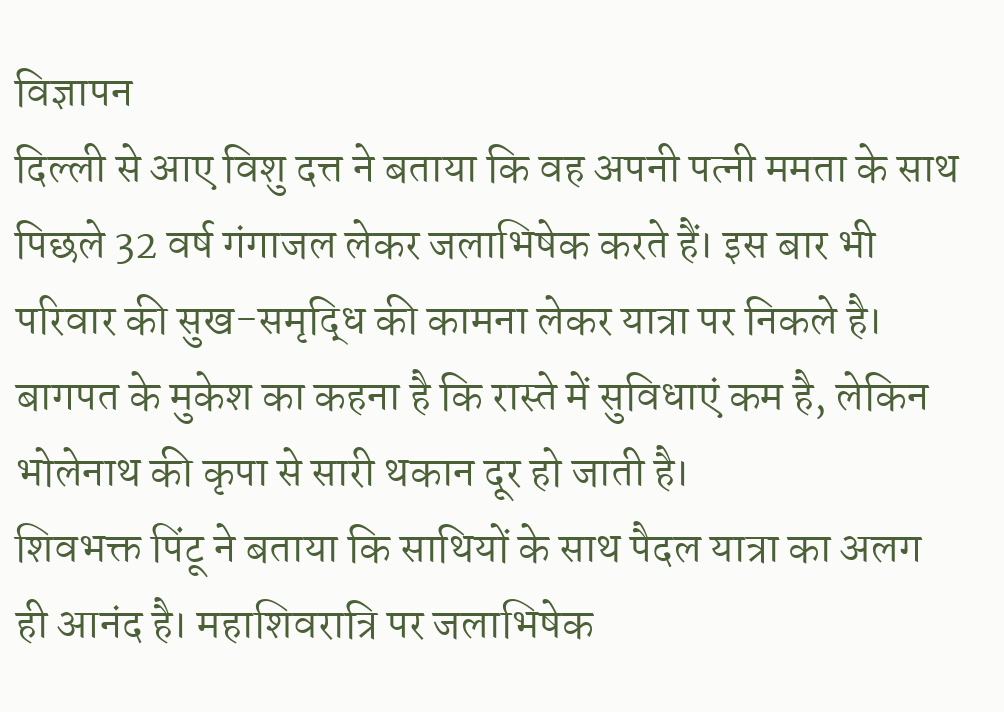विज्ञापन
दिल्ली से आए विशु दत्त ने बताया कि वह अपनी पत्नी ममता के साथ पिछले 32 वर्ष गंगाजल लेकर जलाभिषेक करते हैं। इस बार भी परिवार की सुख-समृद्धि की कामना लेकर यात्रा पर निकले है।
बागपत के मुकेश का कहना है कि रास्ते में सुविधाएं कम है, लेकिन भोलेनाथ की कृपा से सारी थकान दूर हो जाती है।
शिवभक्त पिंटू ने बताया कि साथियों के साथ पैदल यात्रा का अलग ही आनंद है। महाशिवरात्रि पर जलाभिषेक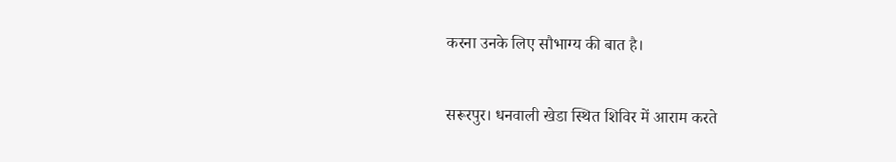करना उनके लिए सौभाग्य की बात है।

सरूरपुर। धनवाली खेडा स्थित शिविर में आराम करते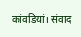कांवडियां। संवाद